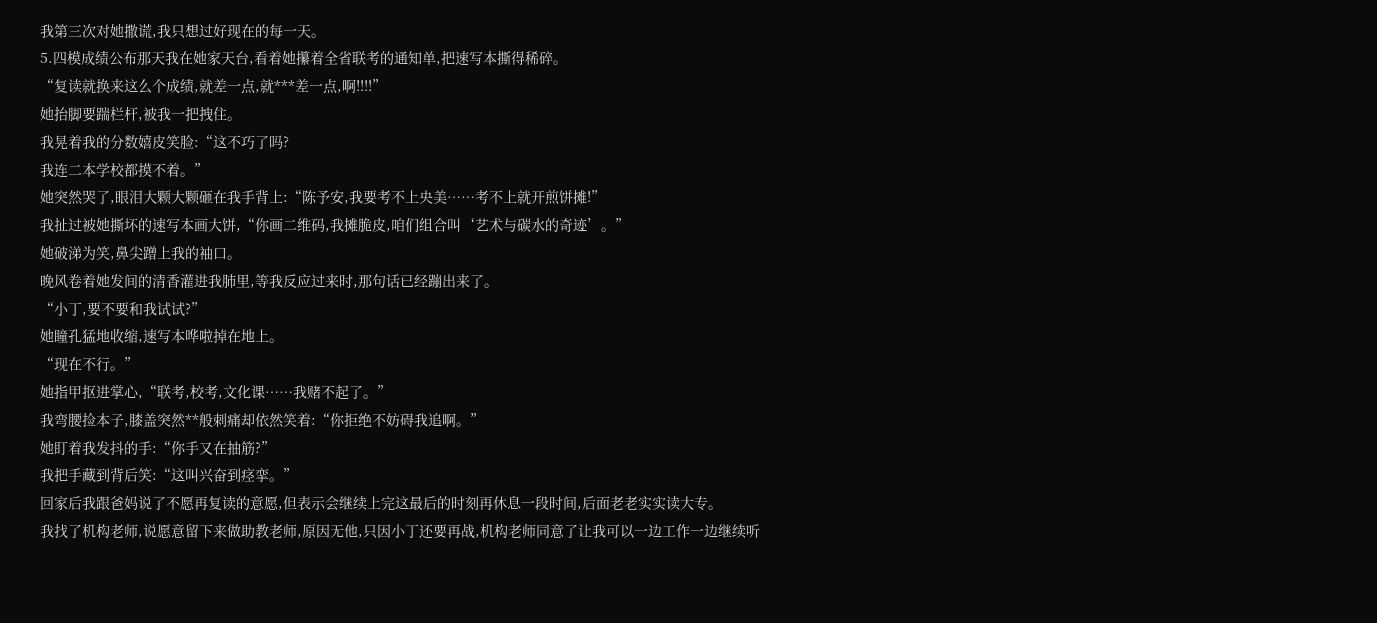我第三次对她撒谎,我只想过好现在的每一天。
5.四模成绩公布那天我在她家天台,看着她攥着全省联考的通知单,把速写本撕得稀碎。
“复读就换来这么个成绩,就差一点,就***差一点,啊!!!!”
她抬脚要踹栏杆,被我一把拽住。
我晃着我的分数嬉皮笑脸:“这不巧了吗?
我连二本学校都摸不着。”
她突然哭了,眼泪大颗大颗砸在我手背上:“陈予安,我要考不上央美……考不上就开煎饼摊!”
我扯过被她撕坏的速写本画大饼,“你画二维码,我摊脆皮,咱们组合叫‘艺术与碳水的奇迹’。”
她破涕为笑,鼻尖蹭上我的袖口。
晚风卷着她发间的清香灌进我肺里,等我反应过来时,那句话已经蹦出来了。
“小丁,要不要和我试试?”
她瞳孔猛地收缩,速写本哗啦掉在地上。
“现在不行。”
她指甲抠进掌心,“联考,校考,文化课……我赌不起了。”
我弯腰捡本子,膝盖突然**般刺痛却依然笑着:“你拒绝不妨碍我追啊。”
她盯着我发抖的手:“你手又在抽筋?”
我把手藏到背后笑:“这叫兴奋到痉挛。”
回家后我跟爸妈说了不愿再复读的意愿,但表示会继续上完这最后的时刻再休息一段时间,后面老老实实读大专。
我找了机构老师,说愿意留下来做助教老师,原因无他,只因小丁还要再战,机构老师同意了让我可以一边工作一边继续听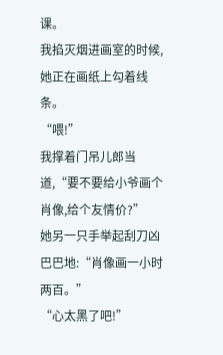课。
我掐灭烟进画室的时候,她正在画纸上勾着线条。
“喂!”
我撑着门吊儿郎当道,“要不要给小爷画个肖像,给个友情价?”
她另一只手举起刮刀凶巴巴地:“肖像画一小时两百。”
“心太黑了吧!”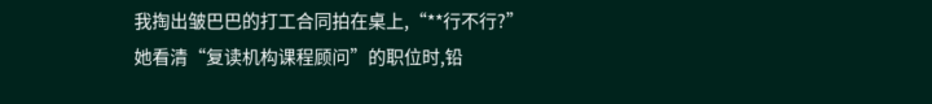我掏出皱巴巴的打工合同拍在桌上,“**行不行?”
她看清“复读机构课程顾问”的职位时,铅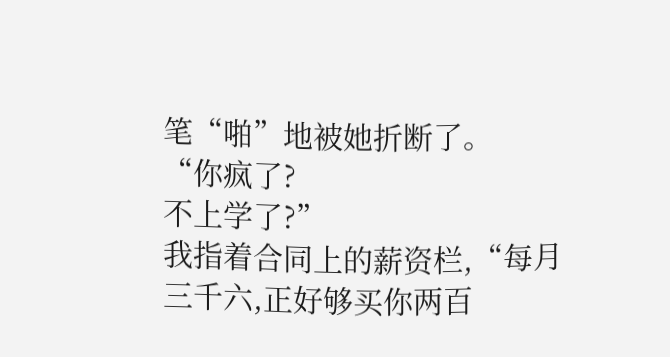笔“啪”地被她折断了。
“你疯了?
不上学了?”
我指着合同上的薪资栏,“每月三千六,正好够买你两百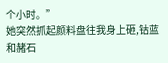个小时。”
她突然抓起颜料盘往我身上砸,钴蓝和赭石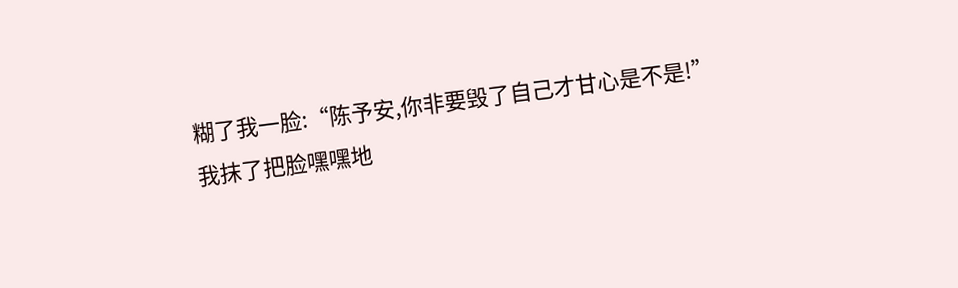糊了我一脸:“陈予安,你非要毁了自己才甘心是不是!”
我抹了把脸嘿嘿地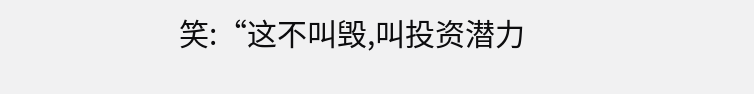笑:“这不叫毁,叫投资潜力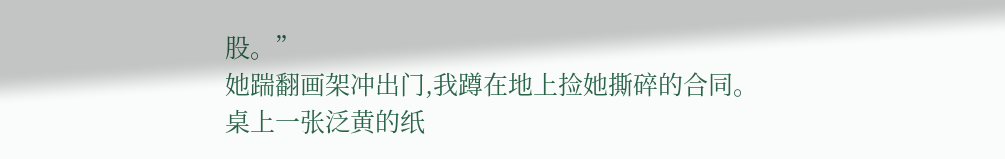股。”
她踹翻画架冲出门,我蹲在地上捡她撕碎的合同。
桌上一张泛黄的纸